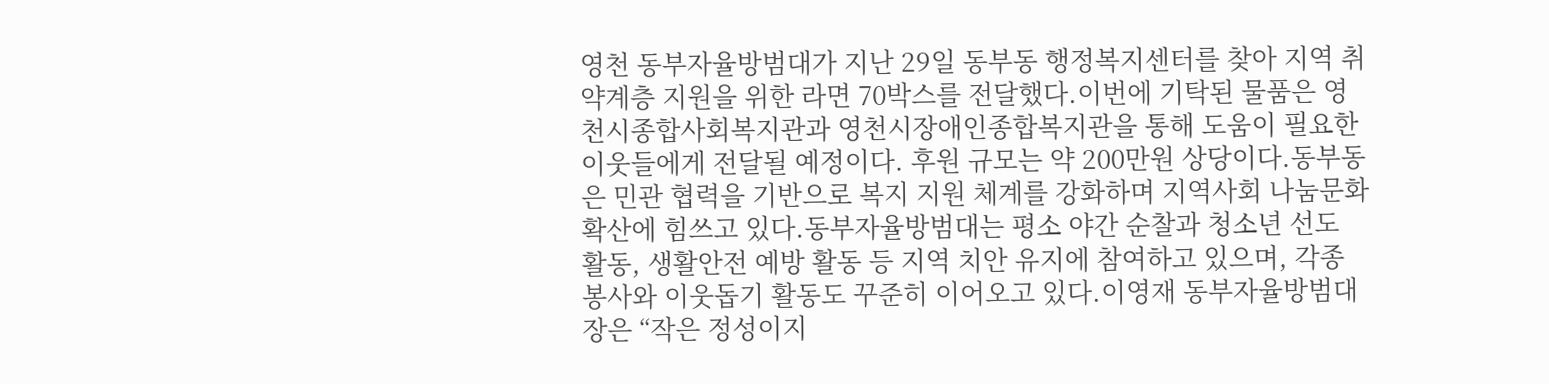영천 동부자율방범대가 지난 29일 동부동 행정복지센터를 찾아 지역 취약계층 지원을 위한 라면 70박스를 전달했다.이번에 기탁된 물품은 영천시종합사회복지관과 영천시장애인종합복지관을 통해 도움이 필요한 이웃들에게 전달될 예정이다. 후원 규모는 약 200만원 상당이다.동부동은 민관 협력을 기반으로 복지 지원 체계를 강화하며 지역사회 나눔문화 확산에 힘쓰고 있다.동부자율방범대는 평소 야간 순찰과 청소년 선도 활동, 생활안전 예방 활동 등 지역 치안 유지에 참여하고 있으며, 각종 봉사와 이웃돕기 활동도 꾸준히 이어오고 있다.이영재 동부자율방범대장은 “작은 정성이지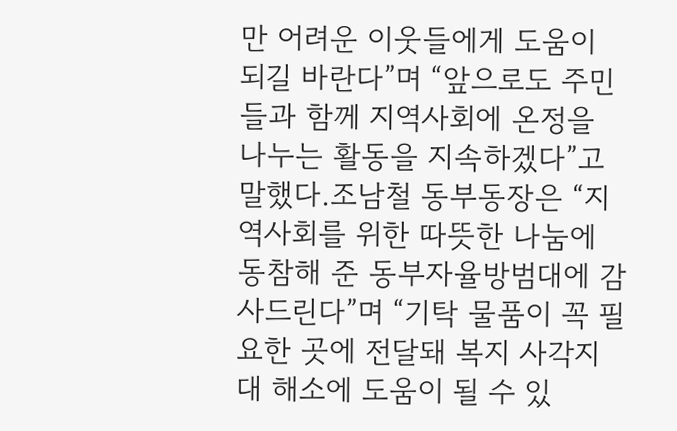만 어려운 이웃들에게 도움이 되길 바란다”며 “앞으로도 주민들과 함께 지역사회에 온정을 나누는 활동을 지속하겠다”고 말했다.조남철 동부동장은 “지역사회를 위한 따뜻한 나눔에 동참해 준 동부자율방범대에 감사드린다”며 “기탁 물품이 꼭 필요한 곳에 전달돼 복지 사각지대 해소에 도움이 될 수 있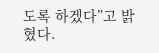도록 하겠다”고 밝혔다.